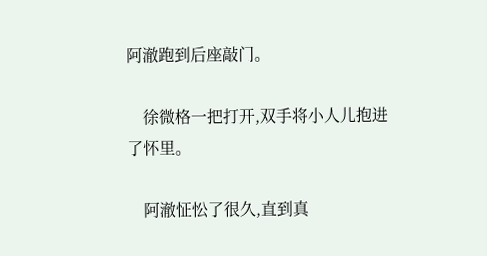阿澈跑到后座敲门。

    徐微格一把打开,双手将小人儿抱进了怀里。

    阿澈怔忪了很久,直到真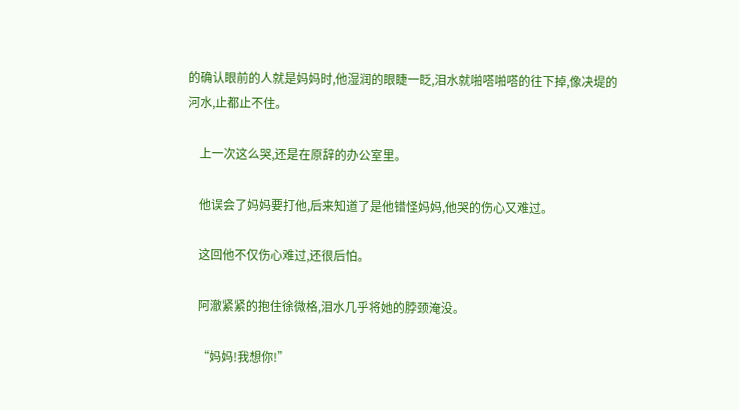的确认眼前的人就是妈妈时,他湿润的眼睫一眨,泪水就啪嗒啪嗒的往下掉,像决堤的河水,止都止不住。

    上一次这么哭,还是在原辞的办公室里。

    他误会了妈妈要打他,后来知道了是他错怪妈妈,他哭的伤心又难过。

    这回他不仅伤心难过,还很后怕。

    阿澈紧紧的抱住徐微格,泪水几乎将她的脖颈淹没。

    “妈妈!我想你!”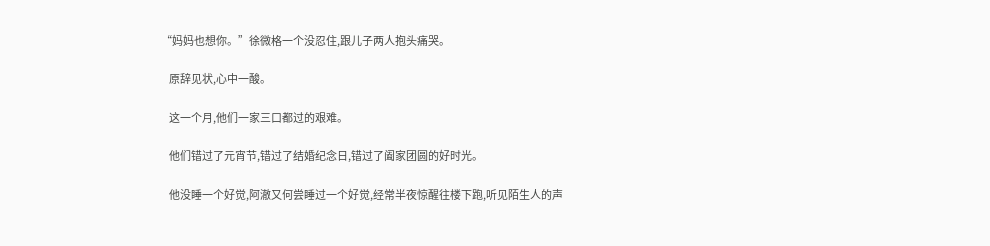“妈妈也想你。”徐微格一个没忍住,跟儿子两人抱头痛哭。

    原辞见状,心中一酸。

    这一个月,他们一家三口都过的艰难。

    他们错过了元宵节,错过了结婚纪念日,错过了阖家团圆的好时光。

    他没睡一个好觉,阿澈又何尝睡过一个好觉,经常半夜惊醒往楼下跑,听见陌生人的声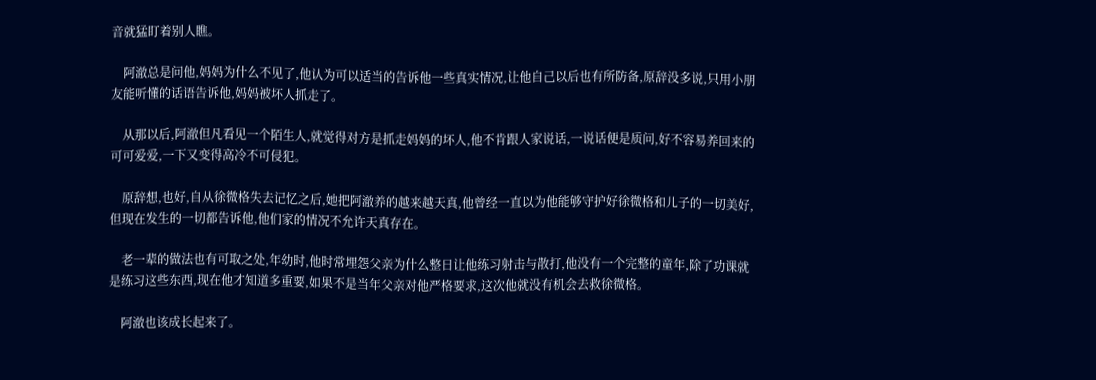音就猛盯着别人瞧。

    阿澈总是问他,妈妈为什么不见了,他认为可以适当的告诉他一些真实情况,让他自己以后也有所防备,原辞没多说,只用小朋友能听懂的话语告诉他,妈妈被坏人抓走了。

    从那以后,阿澈但凡看见一个陌生人,就觉得对方是抓走妈妈的坏人,他不肯跟人家说话,一说话便是质问,好不容易养回来的可可爱爱,一下又变得高冷不可侵犯。

    原辞想,也好,自从徐微格失去记忆之后,她把阿澈养的越来越天真,他曾经一直以为他能够守护好徐微格和儿子的一切美好,但现在发生的一切都告诉他,他们家的情况不允许天真存在。

    老一辈的做法也有可取之处,年幼时,他时常埋怨父亲为什么整日让他练习射击与散打,他没有一个完整的童年,除了功课就是练习这些东西,现在他才知道多重要,如果不是当年父亲对他严格要求,这次他就没有机会去救徐微格。

    阿澈也该成长起来了。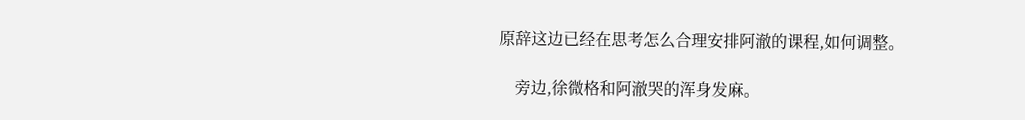原辞这边已经在思考怎么合理安排阿澈的课程,如何调整。

    旁边,徐微格和阿澈哭的浑身发麻。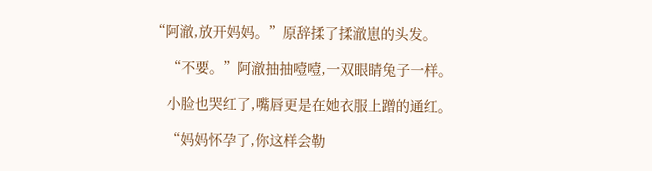“阿澈,放开妈妈。”原辞揉了揉澈崽的头发。

    “不要。”阿澈抽抽噎噎,一双眼睛兔子一样。

    小脸也哭红了,嘴唇更是在她衣服上蹭的通红。

    “妈妈怀孕了,你这样会勒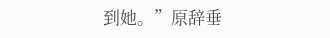到她。”原辞垂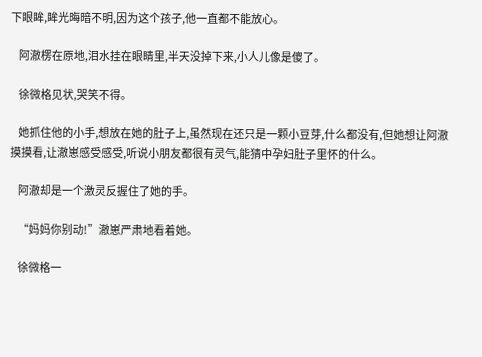下眼眸,眸光晦暗不明,因为这个孩子,他一直都不能放心。

    阿澈楞在原地,泪水挂在眼睛里,半天没掉下来,小人儿像是傻了。

    徐微格见状,哭笑不得。

    她抓住他的小手,想放在她的肚子上,虽然现在还只是一颗小豆芽,什么都没有,但她想让阿澈摸摸看,让澈崽感受感受,听说小朋友都很有灵气,能猜中孕妇肚子里怀的什么。

    阿澈却是一个激灵反握住了她的手。

    “妈妈你别动!”澈崽严肃地看着她。

    徐微格一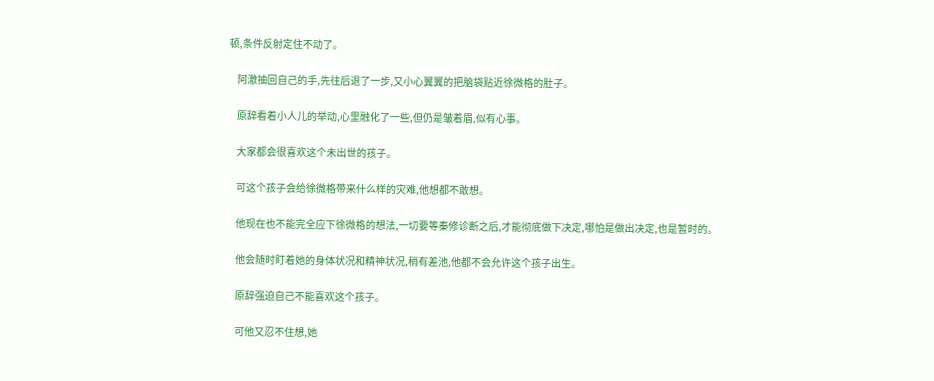顿,条件反射定住不动了。

    阿澈抽回自己的手,先往后退了一步,又小心翼翼的把脑袋贴近徐微格的肚子。

    原辞看着小人儿的举动,心里融化了一些,但仍是皱着眉,似有心事。

    大家都会很喜欢这个未出世的孩子。

    可这个孩子会给徐微格带来什么样的灾难,他想都不敢想。

    他现在也不能完全应下徐微格的想法,一切要等秦修诊断之后,才能彻底做下决定,哪怕是做出决定,也是暂时的。

    他会随时盯着她的身体状况和精神状况,稍有差池,他都不会允许这个孩子出生。

    原辞强迫自己不能喜欢这个孩子。

    可他又忍不住想,她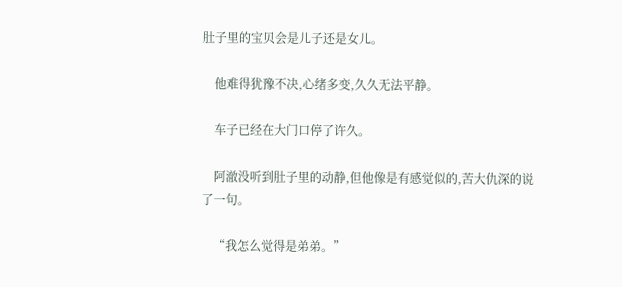肚子里的宝贝会是儿子还是女儿。

    他难得犹豫不决,心绪多变,久久无法平静。

    车子已经在大门口停了许久。

    阿澈没听到肚子里的动静,但他像是有感觉似的,苦大仇深的说了一句。

    “我怎么觉得是弟弟。”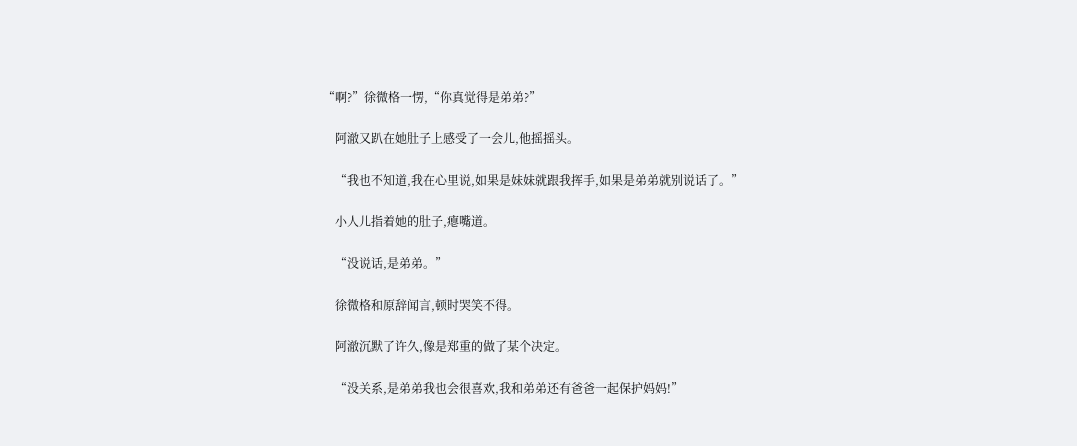“啊?”徐微格一愣,“你真觉得是弟弟?”

    阿澈又趴在她肚子上感受了一会儿,他摇摇头。

    “我也不知道,我在心里说,如果是妹妹就跟我挥手,如果是弟弟就别说话了。”

    小人儿指着她的肚子,瘪嘴道。

    “没说话,是弟弟。”

    徐微格和原辞闻言,顿时哭笑不得。

    阿澈沉默了许久,像是郑重的做了某个决定。

    “没关系,是弟弟我也会很喜欢,我和弟弟还有爸爸一起保护妈妈!”